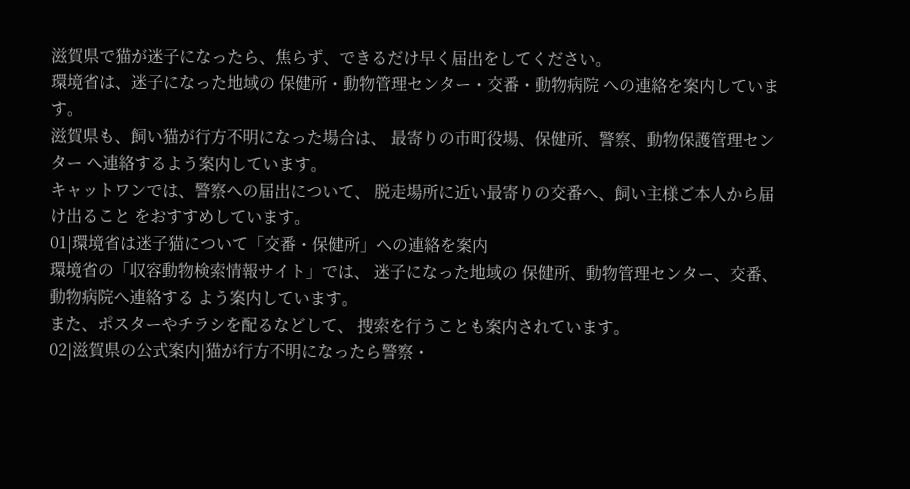滋賀県で猫が迷子になったら、焦らず、できるだけ早く届出をしてください。
環境省は、迷子になった地域の 保健所・動物管理センター・交番・動物病院 への連絡を案内しています。
滋賀県も、飼い猫が行方不明になった場合は、 最寄りの市町役場、保健所、警察、動物保護管理センター へ連絡するよう案内しています。
キャットワンでは、警察への届出について、 脱走場所に近い最寄りの交番へ、飼い主様ご本人から届け出ること をおすすめしています。
01|環境省は迷子猫について「交番・保健所」への連絡を案内
環境省の「収容動物検索情報サイト」では、 迷子になった地域の 保健所、動物管理センター、交番、動物病院へ連絡する よう案内しています。
また、ポスターやチラシを配るなどして、 捜索を行うことも案内されています。
02|滋賀県の公式案内|猫が行方不明になったら警察・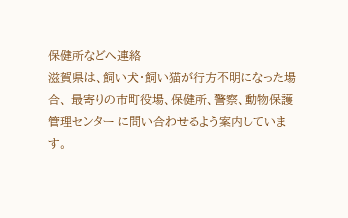保健所などへ連絡
滋賀県は、飼い犬・飼い猫が行方不明になった場合、 最寄りの市町役場、保健所、警察、動物保護管理センター に問い合わせるよう案内しています。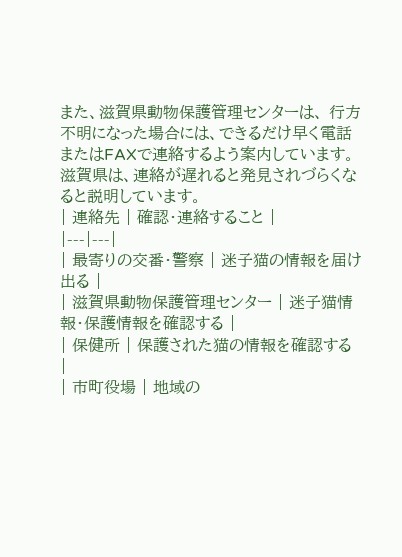また、滋賀県動物保護管理センターは、 行方不明になった場合には、できるだけ早く電話またはFAXで連絡するよう案内しています。 滋賀県は、連絡が遅れると発見されづらくなると説明しています。
| 連絡先 | 確認・連絡すること |
|---|---|
| 最寄りの交番・警察 | 迷子猫の情報を届け出る |
| 滋賀県動物保護管理センター | 迷子猫情報・保護情報を確認する |
| 保健所 | 保護された猫の情報を確認する |
| 市町役場 | 地域の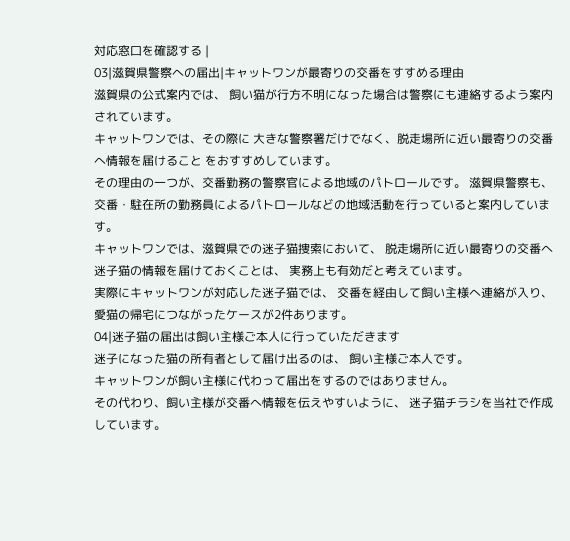対応窓口を確認する |
03|滋賀県警察への届出|キャットワンが最寄りの交番をすすめる理由
滋賀県の公式案内では、 飼い猫が行方不明になった場合は警察にも連絡するよう案内されています。
キャットワンでは、その際に 大きな警察署だけでなく、脱走場所に近い最寄りの交番へ情報を届けること をおすすめしています。
その理由の一つが、交番勤務の警察官による地域のパトロールです。 滋賀県警察も、交番・駐在所の勤務員によるパトロールなどの地域活動を行っていると案内しています。
キャットワンでは、滋賀県での迷子猫捜索において、 脱走場所に近い最寄りの交番へ迷子猫の情報を届けておくことは、 実務上も有効だと考えています。
実際にキャットワンが対応した迷子猫では、 交番を経由して飼い主様へ連絡が入り、 愛猫の帰宅につながったケースが2件あります。
04|迷子猫の届出は飼い主様ご本人に行っていただきます
迷子になった猫の所有者として届け出るのは、 飼い主様ご本人です。
キャットワンが飼い主様に代わって届出をするのではありません。
その代わり、飼い主様が交番へ情報を伝えやすいように、 迷子猫チラシを当社で作成しています。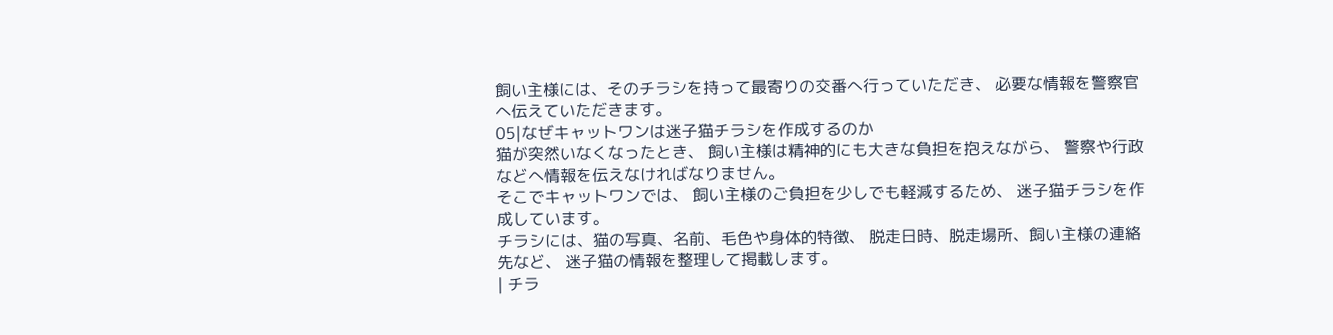飼い主様には、そのチラシを持って最寄りの交番へ行っていただき、 必要な情報を警察官へ伝えていただきます。
05|なぜキャットワンは迷子猫チラシを作成するのか
猫が突然いなくなったとき、 飼い主様は精神的にも大きな負担を抱えながら、 警察や行政などへ情報を伝えなければなりません。
そこでキャットワンでは、 飼い主様のご負担を少しでも軽減するため、 迷子猫チラシを作成しています。
チラシには、猫の写真、名前、毛色や身体的特徴、 脱走日時、脱走場所、飼い主様の連絡先など、 迷子猫の情報を整理して掲載します。
| チラ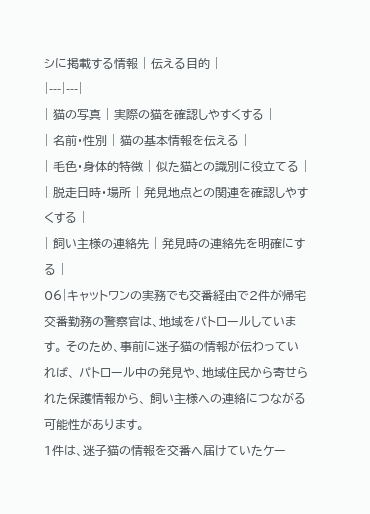シに掲載する情報 | 伝える目的 |
|---|---|
| 猫の写真 | 実際の猫を確認しやすくする |
| 名前・性別 | 猫の基本情報を伝える |
| 毛色・身体的特徴 | 似た猫との識別に役立てる |
| 脱走日時・場所 | 発見地点との関連を確認しやすくする |
| 飼い主様の連絡先 | 発見時の連絡先を明確にする |
06|キャットワンの実務でも交番経由で2件が帰宅
交番勤務の警察官は、地域をパトロールしています。 そのため、事前に迷子猫の情報が伝わっていれば、 パトロール中の発見や、地域住民から寄せられた保護情報から、 飼い主様への連絡につながる可能性があります。
1件は、迷子猫の情報を交番へ届けていたケー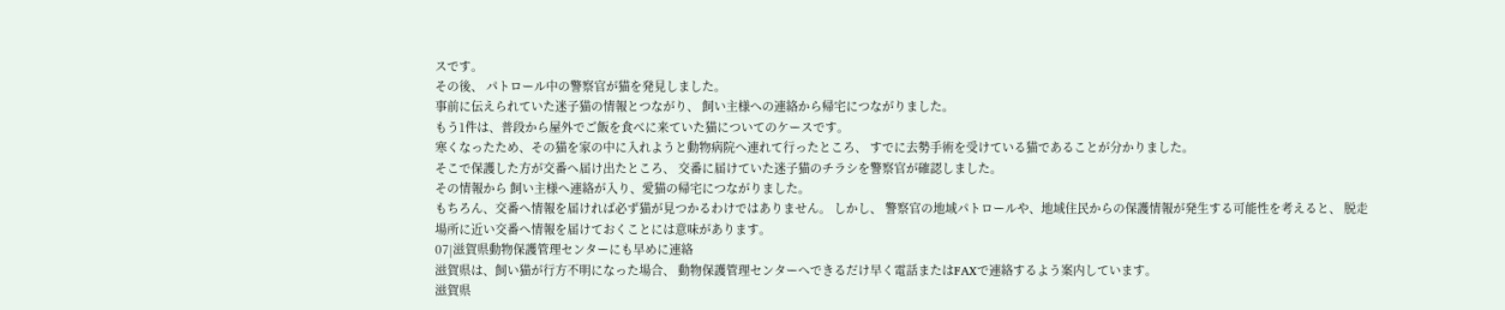スです。
その後、 パトロール中の警察官が猫を発見しました。
事前に伝えられていた迷子猫の情報とつながり、 飼い主様への連絡から帰宅につながりました。
もう1件は、普段から屋外でご飯を食べに来ていた猫についてのケースです。
寒くなったため、その猫を家の中に入れようと動物病院へ連れて行ったところ、 すでに去勢手術を受けている猫であることが分かりました。
そこで保護した方が交番へ届け出たところ、 交番に届けていた迷子猫のチラシを警察官が確認しました。
その情報から 飼い主様へ連絡が入り、愛猫の帰宅につながりました。
もちろん、交番へ情報を届ければ必ず猫が見つかるわけではありません。 しかし、 警察官の地域パトロールや、地域住民からの保護情報が発生する可能性を考えると、 脱走場所に近い交番へ情報を届けておくことには意味があります。
07|滋賀県動物保護管理センターにも早めに連絡
滋賀県は、飼い猫が行方不明になった場合、 動物保護管理センターへできるだけ早く電話またはFAXで連絡するよう案内しています。
滋賀県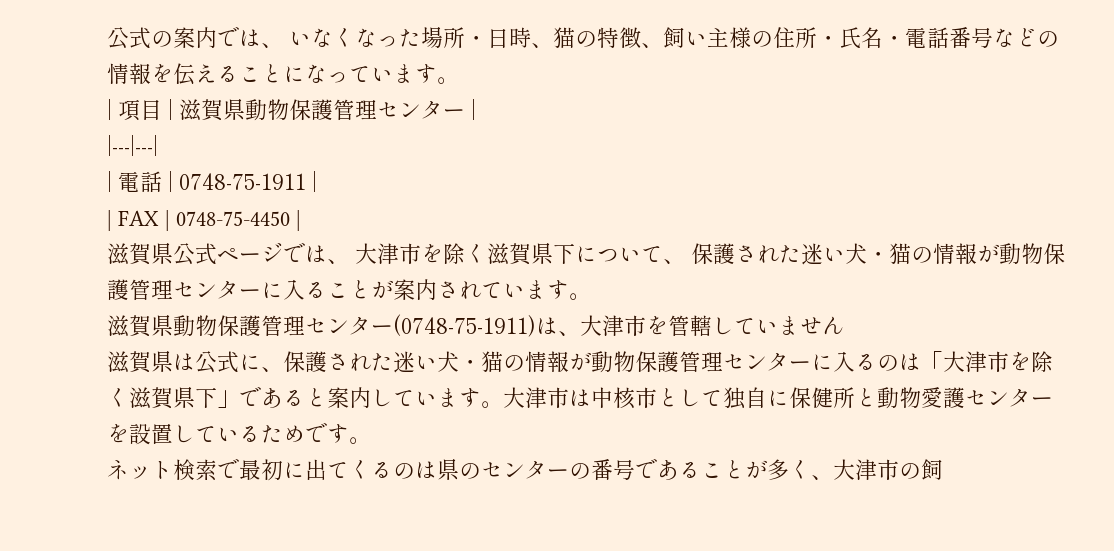公式の案内では、 いなくなった場所・日時、猫の特徴、飼い主様の住所・氏名・電話番号などの情報を伝えることになっています。
| 項目 | 滋賀県動物保護管理センター |
|---|---|
| 電話 | 0748-75-1911 |
| FAX | 0748-75-4450 |
滋賀県公式ページでは、 大津市を除く滋賀県下について、 保護された迷い犬・猫の情報が動物保護管理センターに入ることが案内されています。
滋賀県動物保護管理センター(0748-75-1911)は、大津市を管轄していません
滋賀県は公式に、保護された迷い犬・猫の情報が動物保護管理センターに入るのは「大津市を除く滋賀県下」であると案内しています。大津市は中核市として独自に保健所と動物愛護センターを設置しているためです。
ネット検索で最初に出てくるのは県のセンターの番号であることが多く、大津市の飼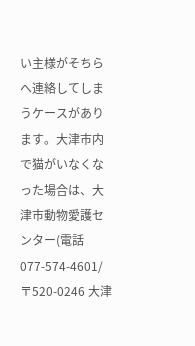い主様がそちらへ連絡してしまうケースがあります。大津市内で猫がいなくなった場合は、大津市動物愛護センター(電話 077-574-4601/〒520-0246 大津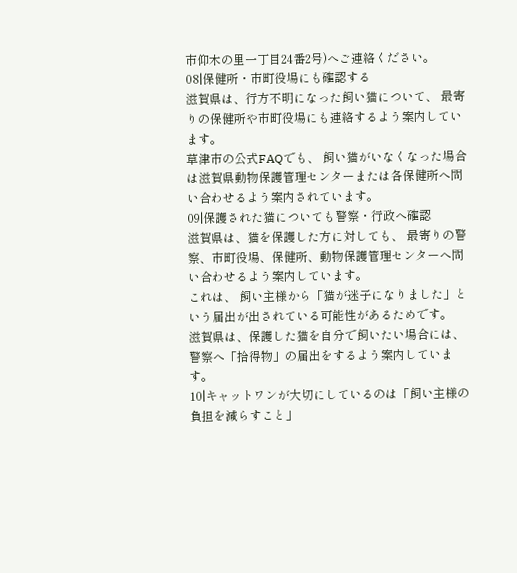市仰木の里一丁目24番2号)へご連絡ください。
08|保健所・市町役場にも確認する
滋賀県は、行方不明になった飼い猫について、 最寄りの保健所や市町役場にも連絡するよう案内しています。
草津市の公式FAQでも、 飼い猫がいなくなった場合は滋賀県動物保護管理センターまたは各保健所へ問い合わせるよう案内されています。
09|保護された猫についても警察・行政へ確認
滋賀県は、猫を保護した方に対しても、 最寄りの警察、市町役場、保健所、動物保護管理センターへ問い合わせるよう案内しています。
これは、 飼い主様から「猫が迷子になりました」という届出が出されている可能性があるためです。
滋賀県は、保護した猫を自分で飼いたい場合には、 警察へ「拾得物」の届出をするよう案内しています。
10|キャットワンが大切にしているのは「飼い主様の負担を減らすこと」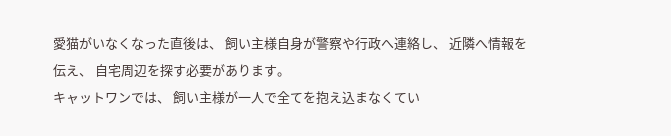愛猫がいなくなった直後は、 飼い主様自身が警察や行政へ連絡し、 近隣へ情報を伝え、 自宅周辺を探す必要があります。
キャットワンでは、 飼い主様が一人で全てを抱え込まなくてい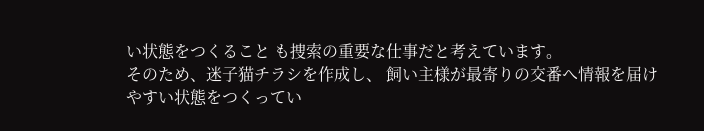い状態をつくること も捜索の重要な仕事だと考えています。
そのため、迷子猫チラシを作成し、 飼い主様が最寄りの交番へ情報を届けやすい状態をつくってい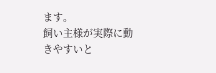ます。
飼い主様が実際に動きやすいと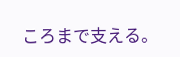ころまで支える。